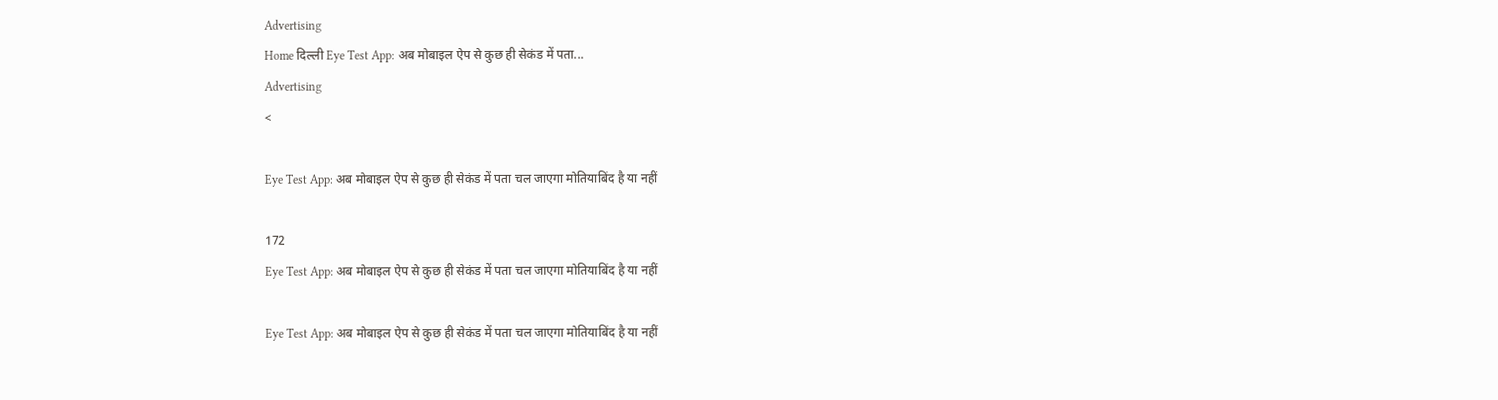Advertising
Home दिल्ली Eye Test App: अब मोबाइल ऐप से कुछ ही सेकंड में पता...
Advertising
<

Eye Test App: अब मोबाइल ऐप से कुछ ही सेकंड में पता चल जाएगा मोतियाबिंद है या नहीं

172
Eye Test App: अब मोबाइल ऐप से कुछ ही सेकंड में पता चल जाएगा मोतियाबिंद है या नहीं

Eye Test App: अब मोबाइल ऐप से कुछ ही सेकंड में पता चल जाएगा मोतियाबिंद है या नहीं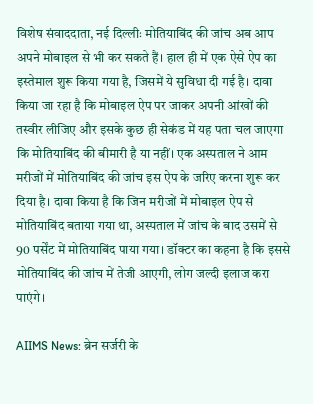विशेष संवाददाता, नई दिल्लीः मोतियाबिंद की जांच अब आप अपने मोबाइल से भी कर सकते हैं। हाल ही में एक ऐसे ऐप का इस्तेमाल शुरू किया गया है, जिसमें ये सुविधा दी गई है। दावा किया जा रहा है कि मोबाइल ऐप पर जाकर अपनी आंखों की तस्वीर लीजिए और इसके कुछ ही सेकंड में यह पता चल जाएगा कि मोतियाबिंद की बीमारी है या नहीं। एक अस्पताल ने आम मरीजों में मोतियाबिंद की जांच इस ऐप के जरिए करना शुरू कर दिया है। दावा किया है कि जिन मरीजों में मोबाइल ऐप से मोतियाबिंद बताया गया था, अस्पताल में जांच के बाद उसमें से 90 पर्सेंट में मोतियाबिंद पाया गया। डॉक्टर का कहना है कि इससे मोतियाबिंद की जांच में तेजी आएगी, लोग जल्दी इलाज करा पाएंगे।

AIIMS News: ब्रेन सर्जरी के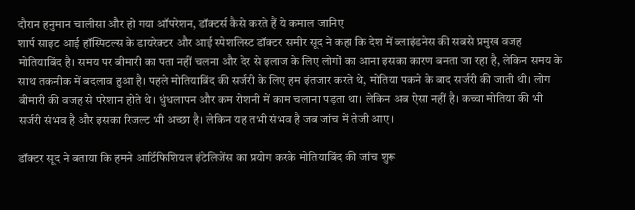दौरान हनुमान चालीसा और हो गया ऑपरेशन, डॉक्टर्स कैसे करते हैं ये कमाल जानिए
शार्प साइट आई हॉस्पिटल्स के डायरेक्टर और आई स्पेशलिस्ट डॉक्टर समीर सूद ने कहा कि देश में ब्लाइंडनेस की सबसे प्रमुख वजह मोतियाबिंद है। समय पर बीमारी का पता नहीं चलना और देर से इलाज के लिए लोगों का आना इसका कारण बनता जा रहा है, लेकिन समय के साथ तकनीक में बदलाव हुआ है। पहले मोतियाबिंद की सर्जरी के लिए हम इंतजार करते थे, मोतिया पकने के बाद सर्जरी की जाती थी। लोग बीमारी की वजह से परेशान होते थे। धुंधलापन और कम रोशनी में काम चलाना पड़ता था। लेकिन अब ऐसा नहीं है। कच्चा मोतिया की भी सर्जरी संभव है और इसका रिजल्ट भी अच्छा है। लेकिन यह तभी संभव है जब जांच में तेजी आए।

डॉक्टर सूद ने बताया कि हमने आर्टिफिशियल इंटेलिजेंस का प्रयोग करके मोतियाबिंद की जांच शुरू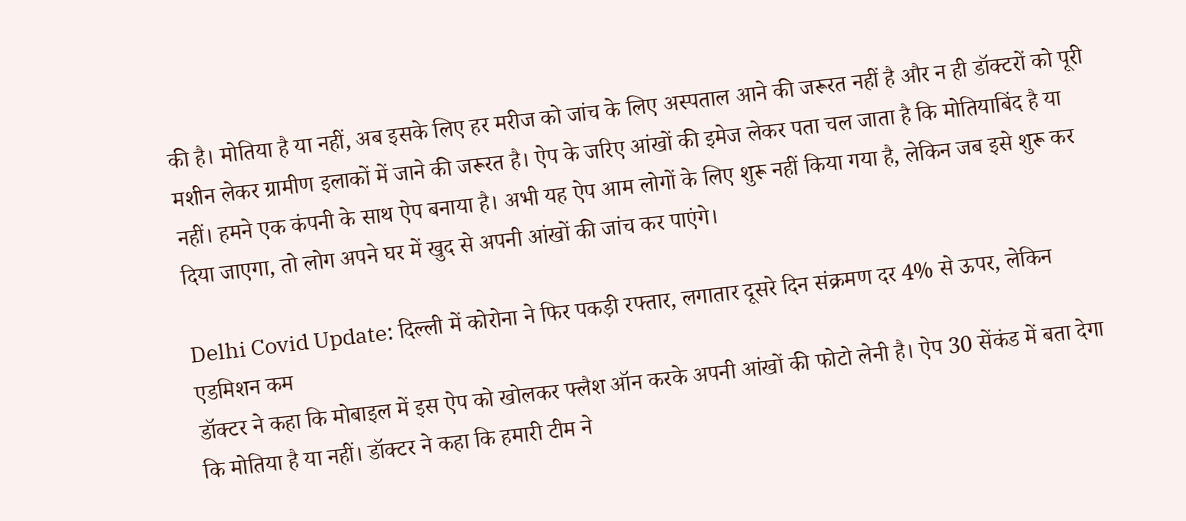की है। मोतिया है या नहीं, अब इसके लिए हर मरीज को जांच के लिए अस्पताल आने की जरूरत नहीं है और न ही डॉक्टरों को पूरी मशीन लेकर ग्रामीण इलाकों में जाने की जरूरत है। ऐप के जरिए आंखों की इमेज लेकर पता चल जाता है कि मोतियाबिंद है या नहीं। हमने एक कंपनी के साथ ऐप बनाया है। अभी यह ऐप आम लोगों के लिए शुरू नहीं किया गया है, लेकिन जब इसे शुरू कर दिया जाएगा, तो लोग अपने घर में खुद से अपनी आंखों की जांच कर पाएंगे।

Delhi Covid Update: दिल्ली में कोरोना ने फिर पकड़ी रफ्तार, लगातार दूसरे दिन संक्रमण दर 4% से ऊपर, लेकिन एडमिशन कम
डॉक्टर ने कहा कि मोबाइल में इस ऐप को खोलकर फ्लैश ऑन करके अपनी आंखों की फोटो लेनी है। ऐप 30 सेंकंड में बता देगा कि मोतिया है या नहीं। डॉक्टर ने कहा कि हमारी टीम ने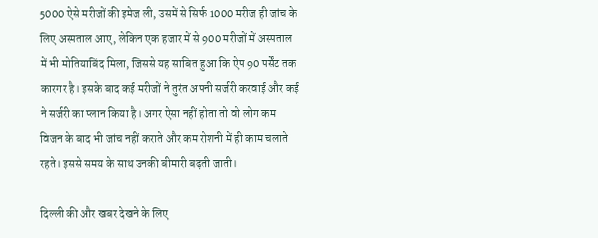5000 ऐसे मरीजों की इमेज ली, उसमें से सिर्फ 1000 मरीज ही जांच के लिए अस्पताल आए, लेकिन एक हजार में से 900 मरीजों में अस्पताल में भी मोतियाबिंद मिला, जिससे यह साबित हुआ कि ऐप 90 पर्सेंट तक कारगर है। इसके बाद कई मरीजों ने तुरंत अपनी सर्जरी करवाई और कई ने सर्जरी का प्लान किया है। अगर ऐसा नहीं होता तो वो लोग कम विजन के बाद भी जांच नहीं कराते और कम रोशनी में ही काम चलाते रहते। इससे समय के साथ उनकी बीमारी बढ़ती जाती।

दिल्ली की और खबर देखने के लिए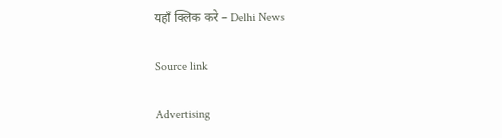यहाँ क्लिक करे – Delhi News

Source link

Advertising